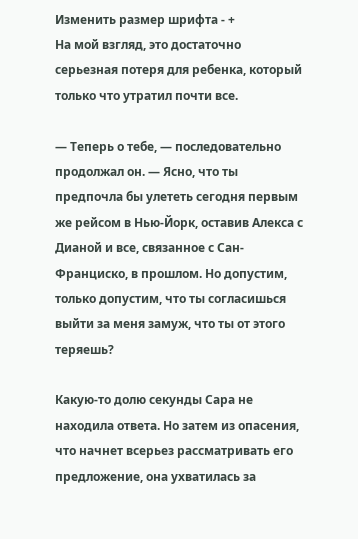Изменить размер шрифта - +
На мой взгляд, это достаточно серьезная потеря для ребенка, который только что утратил почти все.

— Теперь о тебе, — последовательно продолжал он. — Ясно, что ты предпочла бы улететь сегодня первым же рейсом в Нью-Йорк, оставив Алекса с Дианой и все, связанное с Сан-Франциско, в прошлом. Но допустим, только допустим, что ты согласишься выйти за меня замуж, что ты от этого теряешь?

Какую-то долю секунды Сара не находила ответа. Но затем из опасения, что начнет всерьез рассматривать его предложение, она ухватилась за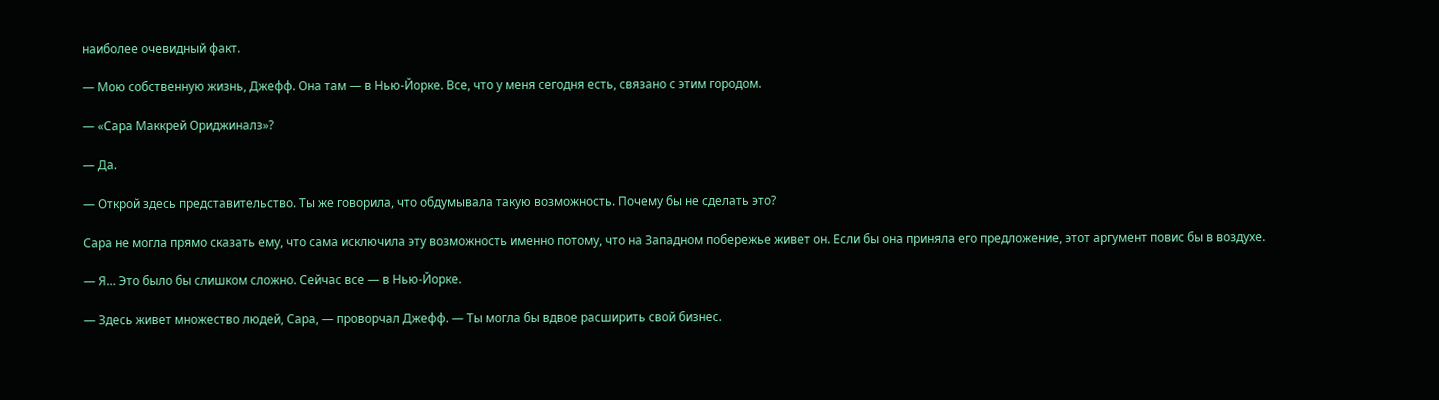наиболее очевидный факт.

— Мою собственную жизнь, Джефф. Она там — в Нью-Йорке. Все, что у меня сегодня есть, связано с этим городом.

— «Сара Маккрей Ориджиналз»?

— Да.

— Открой здесь представительство. Ты же говорила, что обдумывала такую возможность. Почему бы не сделать это?

Сара не могла прямо сказать ему, что сама исключила эту возможность именно потому, что на Западном побережье живет он. Если бы она приняла его предложение, этот аргумент повис бы в воздухе.

— Я… Это было бы слишком сложно. Сейчас все — в Нью-Йорке.

— Здесь живет множество людей, Сара, — проворчал Джефф. — Ты могла бы вдвое расширить свой бизнес.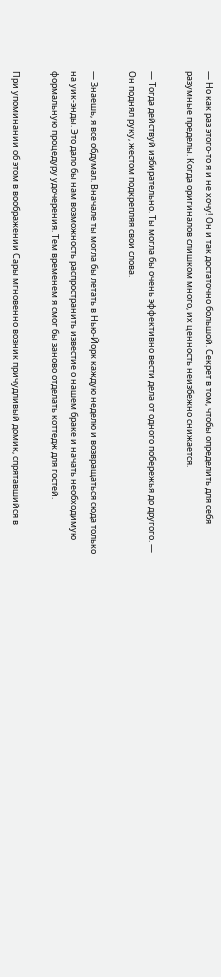— Но как раз этого-то я и не хочу! Он и так достаточно большой. Секрет в том, чтобы определить для себя разумные пределы. Когда оригиналов слишком много, их ценность неизбежно снижается.

— Тогда действуй избирательно. Ты могла бы очень эффективно вести дела от одного побережья до другого. — Он поднял руку, жестом подкрепляя свои слова.

— Знаешь, я все обдумал. Вначале ты могла бы летать в Нью-Йорк каждую неделю и возвращаться сюда только на уик-энды. Это дало бы нам возможность распространить известие о нашем браке и начать необходимую формальную процедуру удочерения. Тем временем я смог бы заново отделать коттедж для гостей.

При упоминании об этом в воображении Сары мгновенно возник причудливый домик, спрятавшийся в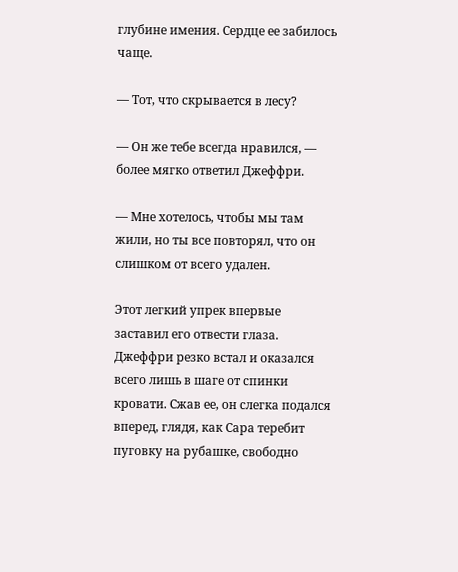глубине имения. Сердце ее забилось чаще.

— Тот, что скрывается в лесу?

— Он же тебе всегда нравился, — более мягко ответил Джеффри.

— Мне хотелось, чтобы мы там жили, но ты все повторял, что он слишком от всего удален.

Этот легкий упрек впервые заставил его отвести глаза. Джеффри резко встал и оказался всего лишь в шаге от спинки кровати. Сжав ее, он слегка подался вперед, глядя, как Сара теребит пуговку на рубашке, свободно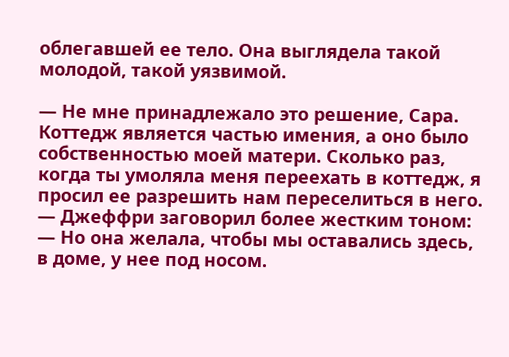облегавшей ее тело. Она выглядела такой молодой, такой уязвимой.

— Не мне принадлежало это решение, Сара. Коттедж является частью имения, а оно было собственностью моей матери. Сколько раз, когда ты умоляла меня переехать в коттедж, я просил ее разрешить нам переселиться в него. — Джеффри заговорил более жестким тоном: — Но она желала, чтобы мы оставались здесь, в доме, у нее под носом.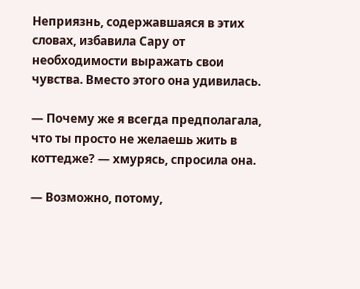Неприязнь, содержавшаяся в этих словах, избавила Сару от необходимости выражать свои чувства. Вместо этого она удивилась.

— Почему же я всегда предполагала, что ты просто не желаешь жить в коттедже? — хмурясь, спросила она.

— Возможно, потому,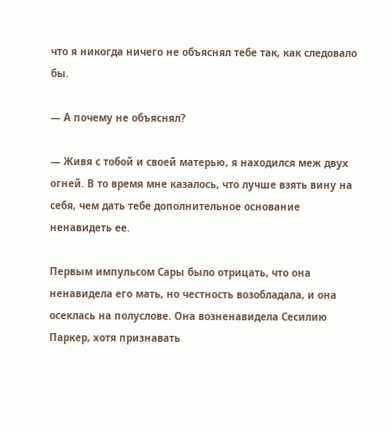что я никогда ничего не объяснял тебе так, как следовало бы.

— А почему не объяснял?

— Живя с тобой и своей матерью, я находился меж двух огней. В то время мне казалось, что лучше взять вину на себя, чем дать тебе дополнительное основание ненавидеть ее.

Первым импульсом Сары было отрицать, что она ненавидела его мать, но честность возобладала, и она осеклась на полуслове. Она возненавидела Сесилию Паркер, хотя признавать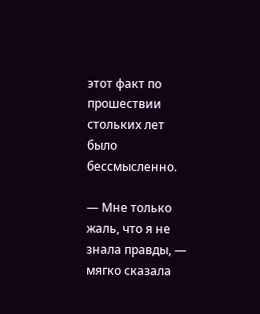этот факт по прошествии стольких лет было бессмысленно.

— Мне только жаль, что я не знала правды, — мягко сказала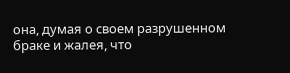она, думая о своем разрушенном браке и жалея, что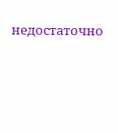недостаточно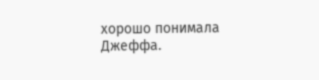хорошо понимала Джеффа.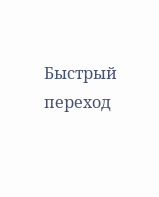Быстрый переход